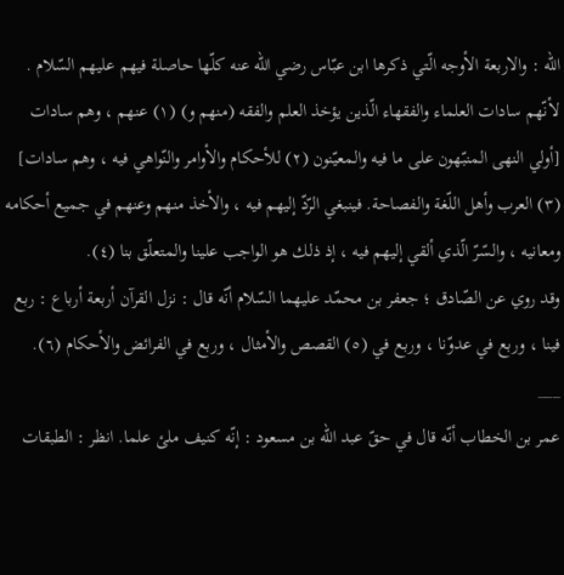الله : والاربعة الأوجه الّتي ذكرها ابن عبّاس رضي الله عنه كلّها حاصلة فيهم عليهم السّلام . لأنّهم سادات العلماء والفقهاء الّذين يؤخذ العلم والفقه (منهم و) (١) عنهم ، وهم سادات [أولي النهى المنبّهون على ما فيه والمعيّنون (٢) للأحكام والأوامر والنّواهي فيه ، وهم سادات] (٣) العرب وأهل اللّغة والفصاحة. فينبغي الرّدّ إليهم فيه ، والأخذ منهم وعنهم في جميع أحكامه ومعانيه ، والسّرّ الّذي ألقي إليهم فيه ، إذ ذلك هو الواجب علينا والمتعلّق بنا (٤).
وقد روي عن الصّادق ؛ جعفر بن محمّد عليهما السّلام أنّه قال : نزل القرآن أربعة أرباع : ربع فينا ، وربع في عدوّنا ، وربع في (٥) القصص والأمثال ، وربع في الفرائض والأحكام (٦).
___
عمر بن الخطاب أنّه قال في حقّ عبد الله بن مسعود : إنّه كنيف ملئ علما. انظر : الطبقات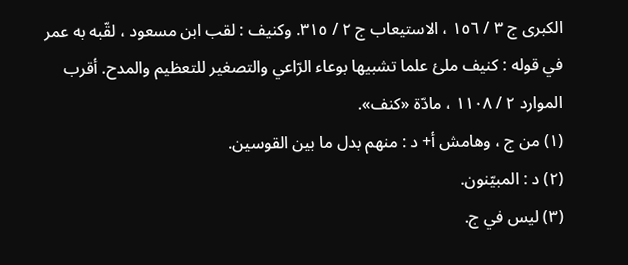الكبرى ج ٣ / ١٥٦ ، الاستيعاب ج ٢ / ٣١٥. وكنيف : لقب ابن مسعود ، لقّبه به عمر في قوله : كنيف ملئ علما تشبيها بوعاء الرّاعي والتصغير للتعظيم والمدح. أقرب الموارد ٢ / ١١٠٨ ، مادّة «كنف».
(١) من ج ، وهامش أ+ د : منهم بدل ما بين القوسين.
(٢) د : المبيّنون.
(٣) ليس في ج.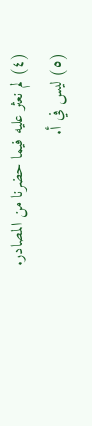(٤) لم نعثر عليه فيما حضرنا من المصادر.
(٥) ليس في أ.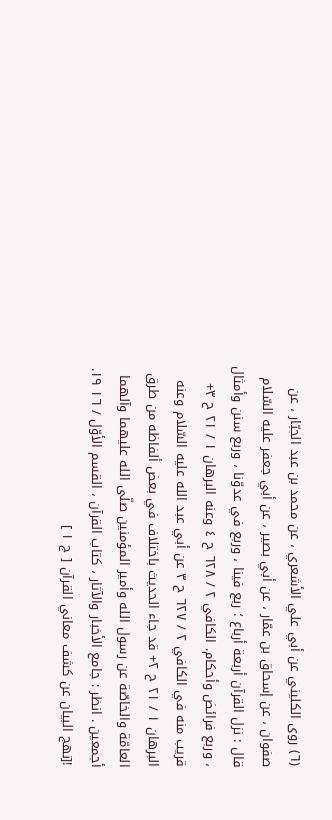(٦) روى الكليني عن أبي علي الأشعري ، عن محمد بن عبد الجبّار ، عن صفوان ، عن إسحاق بن عمّار ، عن أبي بصير ، عن أبي جعفر عليه السّلام قال : نزل القرآن أربعة أرباع ؛ ربع فينا ، وربع في عدوّنا ، وربع سنن وأمثال ، وربع فرائض وأحكام. الكافي ٢ / ٦٢٨ ح ٤ وعنه البرهان ١ / ٢١ ح ٣+ قريب منه في الكافي ٢ / ٦٢٧ ح ٣ عن أبي عبد الله عليه السّلام وعنه البرهان ١ / ٢١ ح ٢+ قد جاء الحديث باختلاف في بعض ألفاظه من طرق العامّة والخاصّة عن رسول الله وأمير المؤمنين صلّى الله عليهما وآلهما أجمعين . انظر : جامع الأخبار والآثار ، كتاب القرآن ، القسم الأوّل / ١٦ ١٩.
![نهج البيان عن كشف معاني القرآن [ ج ١ ]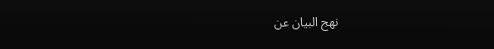نهج البيان عن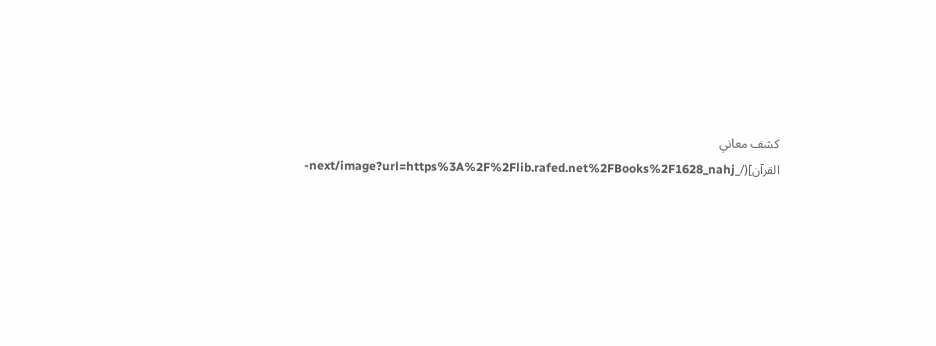كشف معاني القرآن](/_next/image?url=https%3A%2F%2Flib.rafed.net%2FBooks%2F1628_nahj-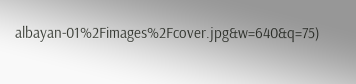albayan-01%2Fimages%2Fcover.jpg&w=640&q=75)